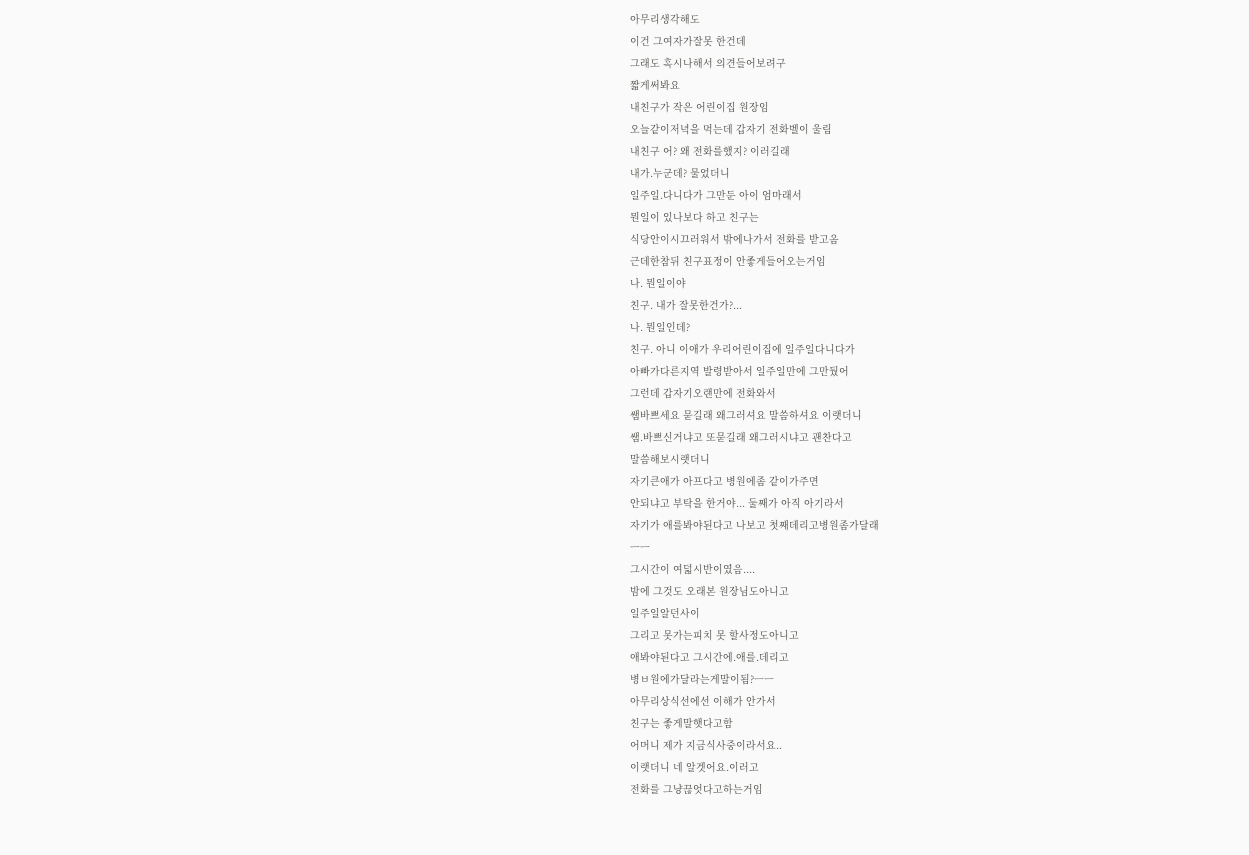아무리생각해도
이건 그여자가잘못 한건데
그래도 혹시나해서 의견들어보려구
짧게써봐요
내친구가 작은 어린이집 원장임
오늘같이저녁을 먹는데 갑자기 전화벨이 울림
내친구 어? 왜 전화를했지? 이러길래
내가.누군데? 물었더니
일주일.다니다가 그만둔 아이 엄마래서
뭔일이 있나보다 하고 친구는
식당안이시끄러워서 밖에나가서 전화를 받고옴
근데한참뒤 친구표정이 안좋게들어오는거임
나. 뭔일이야
친구. 내가 잘못한건가?...
나. 뭔일인데?
친구. 아니 이애가 우리어린이집에 일주일다니다가
아빠가다른지역 발령받아서 일주일만에 그만뒀어
그런데 갑자기오랜만에 전화와서
쌤바쁘세요 묻길래 왜그러셔요 말씀하셔요 이랫더니
쌤.바쁘신거냐고 또묻길래 왜그러시냐고 괜찬다고
말씀해보시랫더니
자기큰애가 아프다고 병원에좀 같이가주면
안되냐고 부탁을 한거야... 둘째가 아직 아기라서
자기가 애를봐야된다고 나보고 첫째데리고병원좀가달래
ㅡㅡ
그시간이 여덟시반이였음....
밤에 그것도 오래본 원장님도아니고
일주일알던사이
그리고 못가는피치 못 할사정도아니고
애봐야된다고 그시간에.애를.데리고
병ㅂ원에가달라는게말이됨?ㅡㅡ
아무리상식선에선 이해가 안가서
친구는 좋게말햇다고함
어머니 제가 지금식사중이라서요..
이랫더니 네 알겟어요.이러고
전화를 그냥끊엇다고하는거임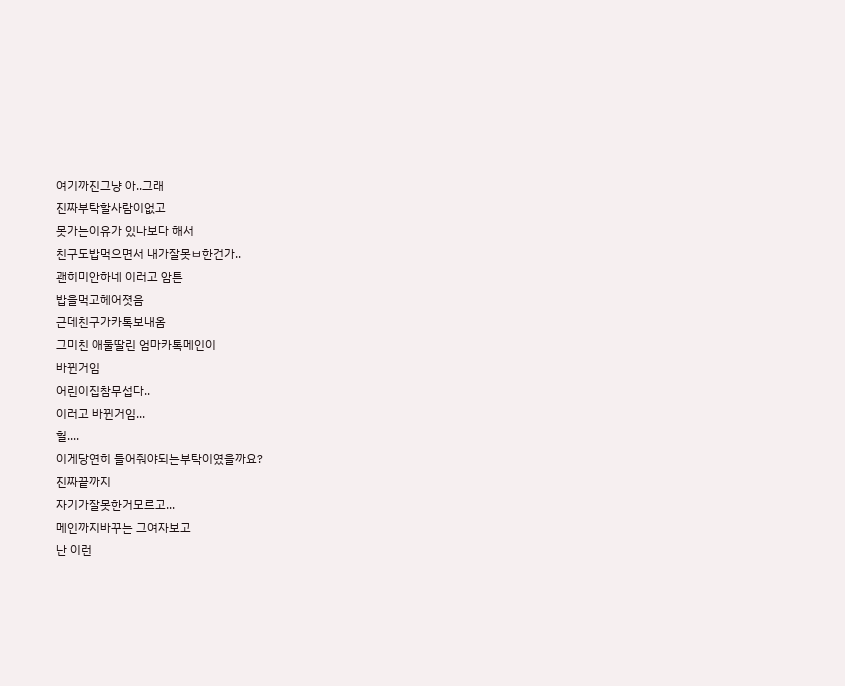여기까진그냥 아..그래
진짜부탁할사람이없고
못가는이유가 있나보다 해서
친구도밥먹으면서 내가잘못ㅂ한건가..
괜히미안하네 이러고 암튼
밥을먹고헤어졋음
근데친구가카톡보내옴
그미친 애둘딸린 엄마카톡메인이
바뀐거임
어린이집참무섭다..
이러고 바뀐거임...
헐....
이게당연히 들어줘야되는부탁이였을까요?
진짜끝까지
자기가잘못한거모르고...
메인까지바꾸는 그여자보고
난 이런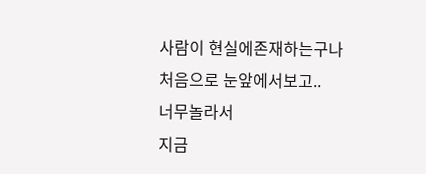사람이 현실에존재하는구나
처음으로 눈앞에서보고..
너무놀라서
지금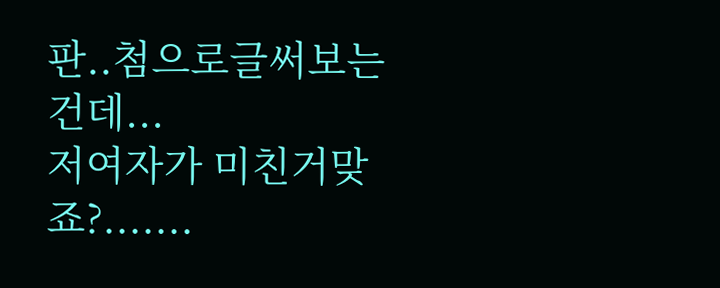판..첨으로글써보는건데...
저여자가 미친거맞죠?.......